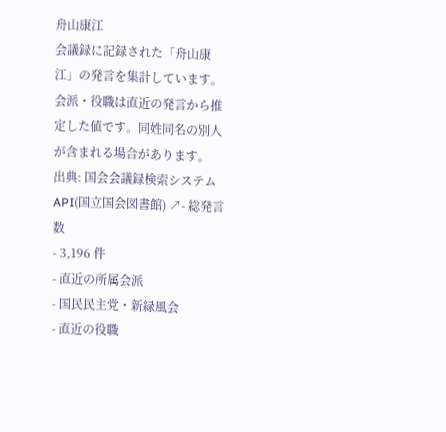舟山康江
会議録に記録された「舟山康江」の発言を集計しています。会派・役職は直近の発言から推定した値です。同姓同名の別人が含まれる場合があります。
出典: 国会会議録検索システム API(国立国会図書館) ↗- 総発言数
- 3,196 件
- 直近の所属会派
- 国民民主党・新緑風会
- 直近の役職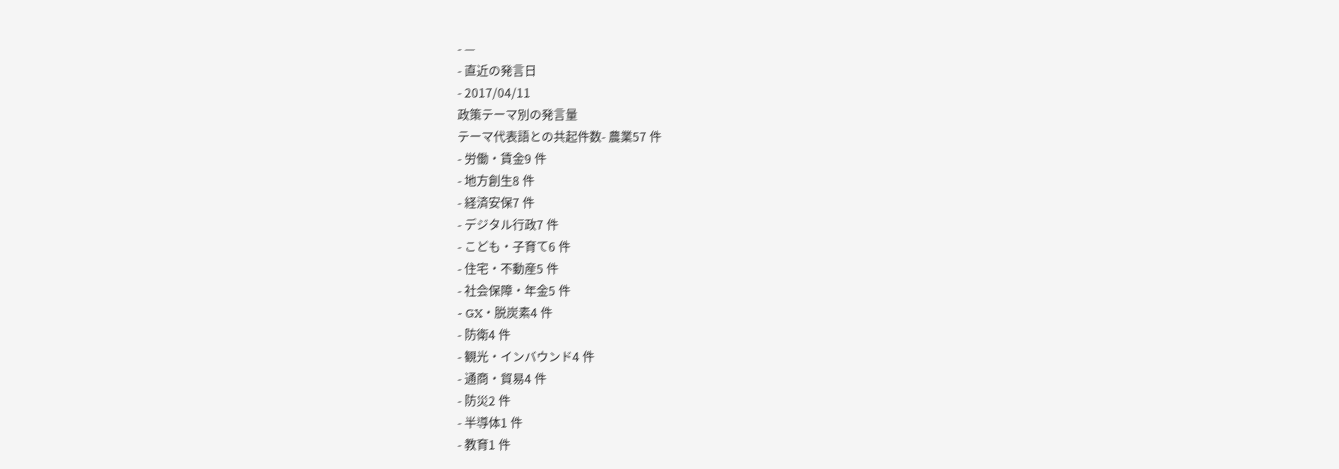- —
- 直近の発言日
- 2017/04/11
政策テーマ別の発言量
テーマ代表語との共起件数- 農業57 件
- 労働・賃金9 件
- 地方創生8 件
- 経済安保7 件
- デジタル行政7 件
- こども・子育て6 件
- 住宅・不動産5 件
- 社会保障・年金5 件
- GX・脱炭素4 件
- 防衛4 件
- 観光・インバウンド4 件
- 通商・貿易4 件
- 防災2 件
- 半導体1 件
- 教育1 件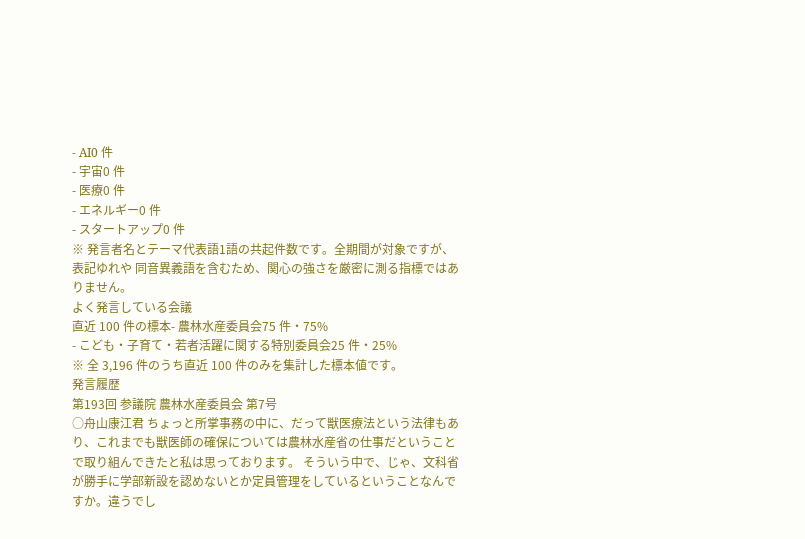- AI0 件
- 宇宙0 件
- 医療0 件
- エネルギー0 件
- スタートアップ0 件
※ 発言者名とテーマ代表語1語の共起件数です。全期間が対象ですが、表記ゆれや 同音異義語を含むため、関心の強さを厳密に測る指標ではありません。
よく発言している会議
直近 100 件の標本- 農林水産委員会75 件・75%
- こども・子育て・若者活躍に関する特別委員会25 件・25%
※ 全 3,196 件のうち直近 100 件のみを集計した標本値です。
発言履歴
第193回 参議院 農林水産委員会 第7号
○舟山康江君 ちょっと所掌事務の中に、だって獣医療法という法律もあり、これまでも獣医師の確保については農林水産省の仕事だということで取り組んできたと私は思っております。 そういう中で、じゃ、文科省が勝手に学部新設を認めないとか定員管理をしているということなんですか。違うでし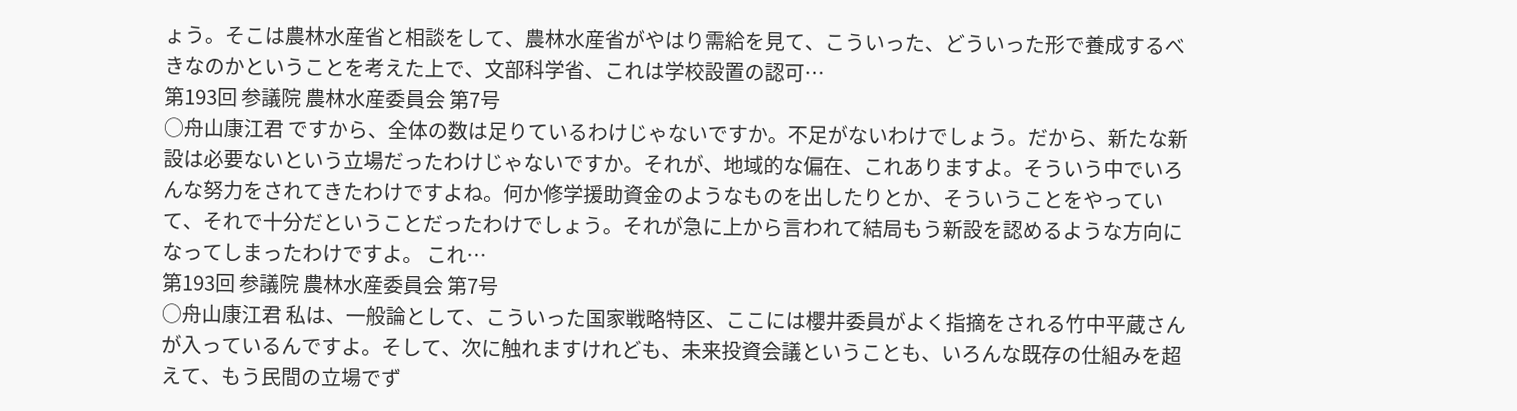ょう。そこは農林水産省と相談をして、農林水産省がやはり需給を見て、こういった、どういった形で養成するべきなのかということを考えた上で、文部科学省、これは学校設置の認可…
第193回 参議院 農林水産委員会 第7号
○舟山康江君 ですから、全体の数は足りているわけじゃないですか。不足がないわけでしょう。だから、新たな新設は必要ないという立場だったわけじゃないですか。それが、地域的な偏在、これありますよ。そういう中でいろんな努力をされてきたわけですよね。何か修学援助資金のようなものを出したりとか、そういうことをやっていて、それで十分だということだったわけでしょう。それが急に上から言われて結局もう新設を認めるような方向になってしまったわけですよ。 これ…
第193回 参議院 農林水産委員会 第7号
○舟山康江君 私は、一般論として、こういった国家戦略特区、ここには櫻井委員がよく指摘をされる竹中平蔵さんが入っているんですよ。そして、次に触れますけれども、未来投資会議ということも、いろんな既存の仕組みを超えて、もう民間の立場でず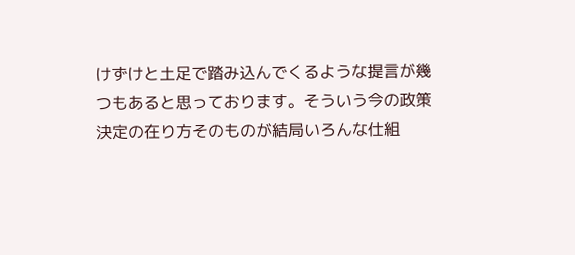けずけと土足で踏み込んでくるような提言が幾つもあると思っております。そういう今の政策決定の在り方そのものが結局いろんな仕組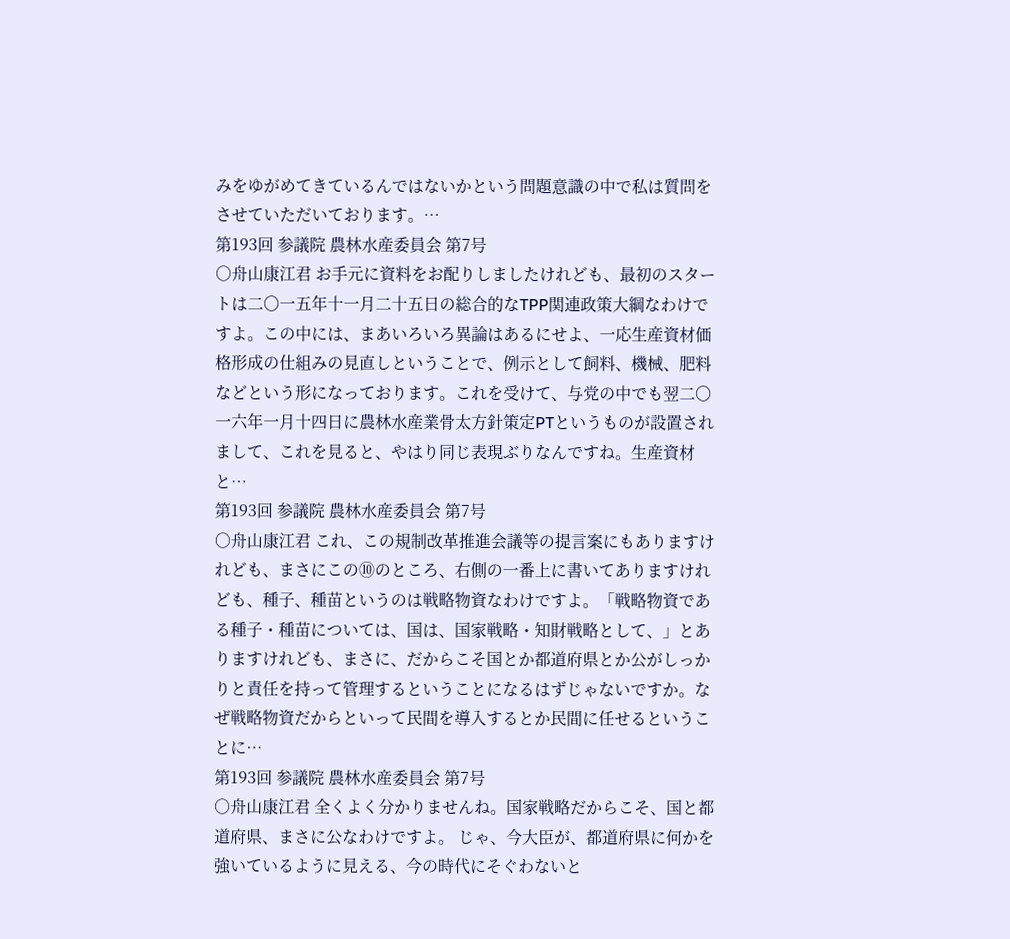みをゆがめてきているんではないかという問題意識の中で私は質問をさせていただいております。…
第193回 参議院 農林水産委員会 第7号
○舟山康江君 お手元に資料をお配りしましたけれども、最初のスタートは二〇一五年十一月二十五日の総合的なTPP関連政策大綱なわけですよ。この中には、まあいろいろ異論はあるにせよ、一応生産資材価格形成の仕組みの見直しということで、例示として飼料、機械、肥料などという形になっております。これを受けて、与党の中でも翌二〇一六年一月十四日に農林水産業骨太方針策定PTというものが設置されまして、これを見ると、やはり同じ表現ぶりなんですね。生産資材と…
第193回 参議院 農林水産委員会 第7号
○舟山康江君 これ、この規制改革推進会議等の提言案にもありますけれども、まさにこの⑩のところ、右側の一番上に書いてありますけれども、種子、種苗というのは戦略物資なわけですよ。「戦略物資である種子・種苗については、国は、国家戦略・知財戦略として、」とありますけれども、まさに、だからこそ国とか都道府県とか公がしっかりと責任を持って管理するということになるはずじゃないですか。なぜ戦略物資だからといって民間を導入するとか民間に任せるということに…
第193回 参議院 農林水産委員会 第7号
○舟山康江君 全くよく分かりませんね。国家戦略だからこそ、国と都道府県、まさに公なわけですよ。 じゃ、今大臣が、都道府県に何かを強いているように見える、今の時代にそぐわないと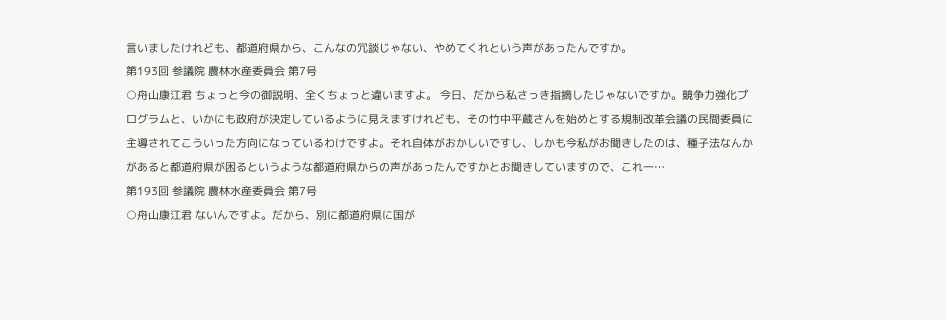言いましたけれども、都道府県から、こんなの冗談じゃない、やめてくれという声があったんですか。
第193回 参議院 農林水産委員会 第7号
○舟山康江君 ちょっと今の御説明、全くちょっと違いますよ。 今日、だから私さっき指摘したじゃないですか。競争力強化プログラムと、いかにも政府が決定しているように見えますけれども、その竹中平蔵さんを始めとする規制改革会議の民間委員に主導されてこういった方向になっているわけですよ。それ自体がおかしいですし、しかも今私がお聞きしたのは、種子法なんかがあると都道府県が困るというような都道府県からの声があったんですかとお聞きしていますので、これ一…
第193回 参議院 農林水産委員会 第7号
○舟山康江君 ないんですよ。だから、別に都道府県に国が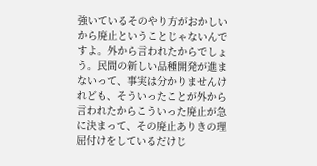強いているそのやり方がおかしいから廃止ということじゃないんですよ。外から言われたからでしょう。民間の新しい品種開発が進まないって、事実は分かりませんけれども、そういったことが外から言われたからこういった廃止が急に決まって、その廃止ありきの理屈付けをしているだけじ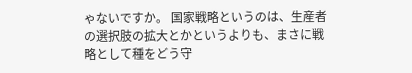ゃないですか。 国家戦略というのは、生産者の選択肢の拡大とかというよりも、まさに戦略として種をどう守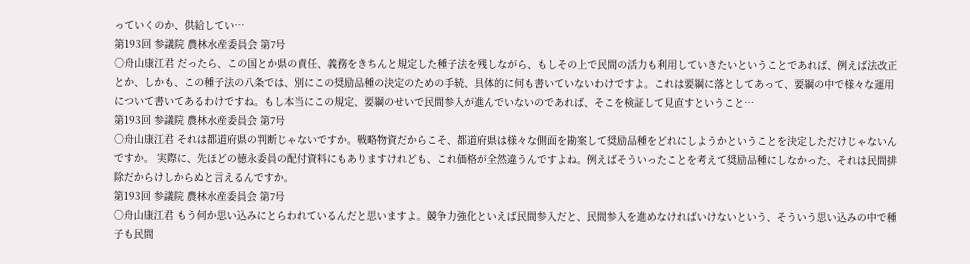っていくのか、供給してい…
第193回 参議院 農林水産委員会 第7号
○舟山康江君 だったら、この国とか県の責任、義務をきちんと規定した種子法を残しながら、もしその上で民間の活力も利用していきたいということであれば、例えば法改正とか、しかも、この種子法の八条では、別にこの奨励品種の決定のための手続、具体的に何も書いていないわけですよ。これは要綱に落としてあって、要綱の中で様々な運用について書いてあるわけですね。もし本当にこの規定、要綱のせいで民間参入が進んでいないのであれば、そこを検証して見直すということ…
第193回 参議院 農林水産委員会 第7号
○舟山康江君 それは都道府県の判断じゃないですか。戦略物資だからこそ、都道府県は様々な側面を勘案して奨励品種をどれにしようかということを決定しただけじゃないんですか。 実際に、先ほどの徳永委員の配付資料にもありますけれども、これ価格が全然違うんですよね。例えばそういったことを考えて奨励品種にしなかった、それは民間排除だからけしからぬと言えるんですか。
第193回 参議院 農林水産委員会 第7号
○舟山康江君 もう何か思い込みにとらわれているんだと思いますよ。競争力強化といえば民間参入だと、民間参入を進めなければいけないという、そういう思い込みの中で種子も民間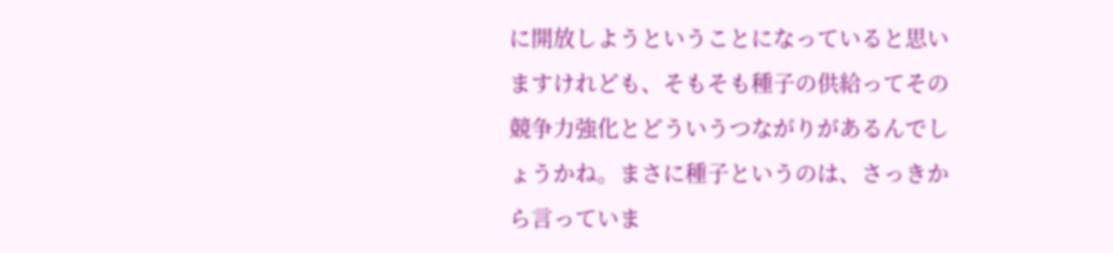に開放しようということになっていると思いますけれども、そもそも種子の供給ってその競争力強化とどういうつながりがあるんでしょうかね。まさに種子というのは、さっきから言っていま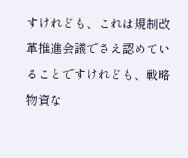すけれども、これは規制改革推進会議でさえ認めていることですけれども、戦略物資な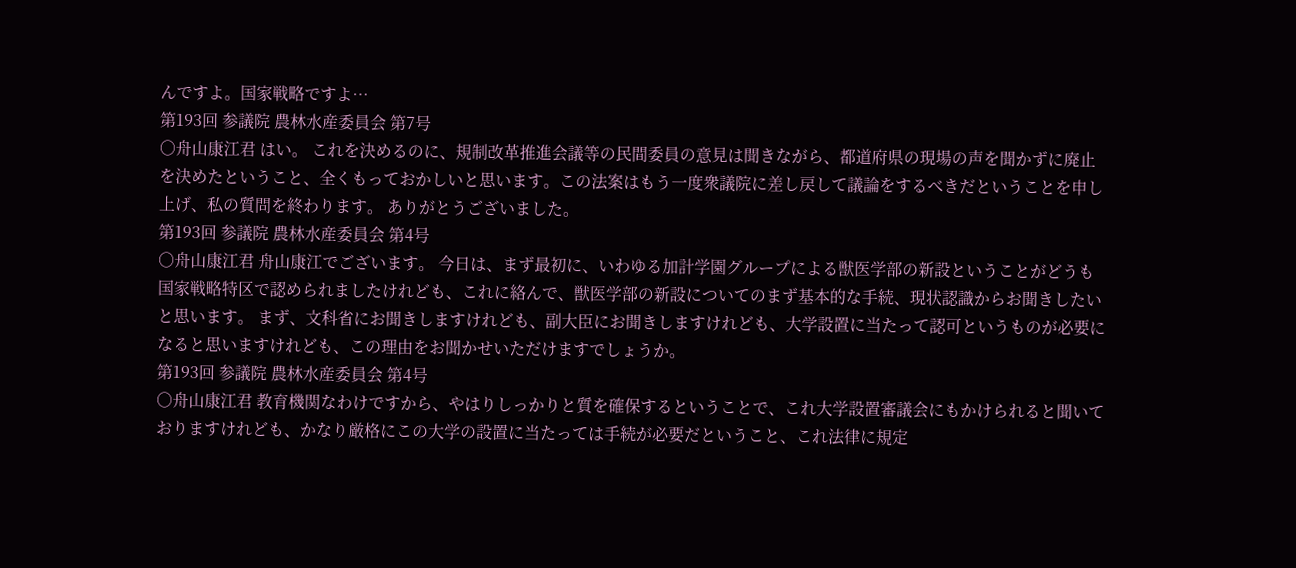んですよ。国家戦略ですよ…
第193回 参議院 農林水産委員会 第7号
○舟山康江君 はい。 これを決めるのに、規制改革推進会議等の民間委員の意見は聞きながら、都道府県の現場の声を聞かずに廃止を決めたということ、全くもっておかしいと思います。この法案はもう一度衆議院に差し戻して議論をするべきだということを申し上げ、私の質問を終わります。 ありがとうございました。
第193回 参議院 農林水産委員会 第4号
○舟山康江君 舟山康江でございます。 今日は、まず最初に、いわゆる加計学園グループによる獣医学部の新設ということがどうも国家戦略特区で認められましたけれども、これに絡んで、獣医学部の新設についてのまず基本的な手続、現状認識からお聞きしたいと思います。 まず、文科省にお聞きしますけれども、副大臣にお聞きしますけれども、大学設置に当たって認可というものが必要になると思いますけれども、この理由をお聞かせいただけますでしょうか。
第193回 参議院 農林水産委員会 第4号
○舟山康江君 教育機関なわけですから、やはりしっかりと質を確保するということで、これ大学設置審議会にもかけられると聞いておりますけれども、かなり厳格にこの大学の設置に当たっては手続が必要だということ、これ法律に規定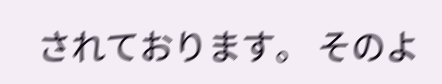されております。 そのよ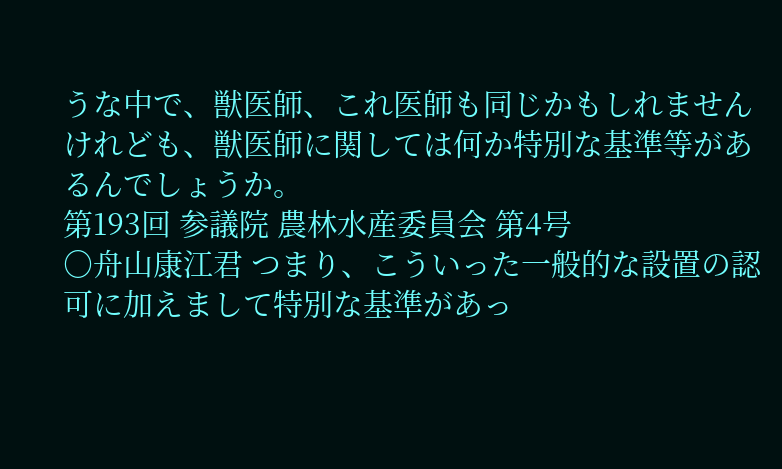うな中で、獣医師、これ医師も同じかもしれませんけれども、獣医師に関しては何か特別な基準等があるんでしょうか。
第193回 参議院 農林水産委員会 第4号
○舟山康江君 つまり、こういった一般的な設置の認可に加えまして特別な基準があっ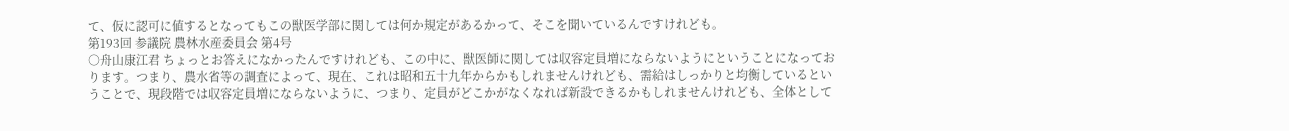て、仮に認可に値するとなってもこの獣医学部に関しては何か規定があるかって、そこを聞いているんですけれども。
第193回 参議院 農林水産委員会 第4号
○舟山康江君 ちょっとお答えになかったんですけれども、この中に、獣医師に関しては収容定員増にならないようにということになっております。つまり、農水省等の調査によって、現在、これは昭和五十九年からかもしれませんけれども、需給はしっかりと均衡しているということで、現段階では収容定員増にならないように、つまり、定員がどこかがなくなれば新設できるかもしれませんけれども、全体として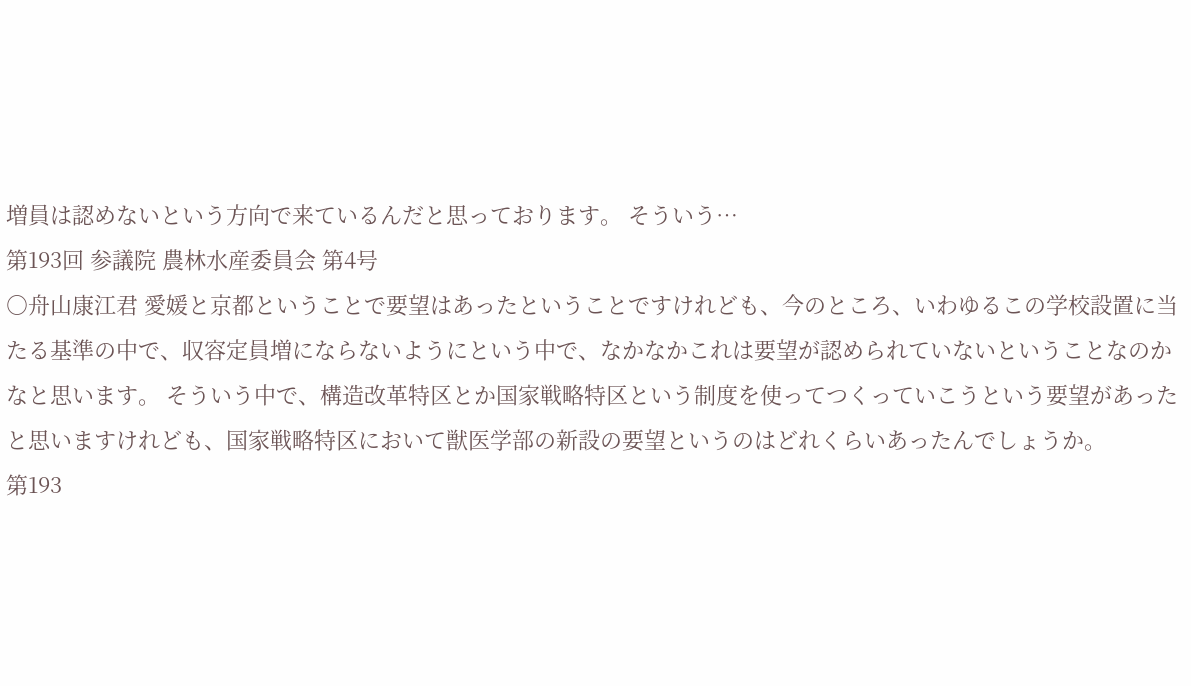増員は認めないという方向で来ているんだと思っております。 そういう…
第193回 参議院 農林水産委員会 第4号
○舟山康江君 愛媛と京都ということで要望はあったということですけれども、今のところ、いわゆるこの学校設置に当たる基準の中で、収容定員増にならないようにという中で、なかなかこれは要望が認められていないということなのかなと思います。 そういう中で、構造改革特区とか国家戦略特区という制度を使ってつくっていこうという要望があったと思いますけれども、国家戦略特区において獣医学部の新設の要望というのはどれくらいあったんでしょうか。
第193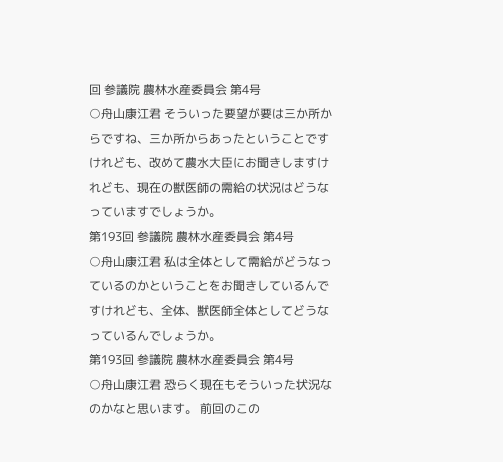回 参議院 農林水産委員会 第4号
○舟山康江君 そういった要望が要は三か所からですね、三か所からあったということですけれども、改めて農水大臣にお聞きしますけれども、現在の獣医師の需給の状況はどうなっていますでしょうか。
第193回 参議院 農林水産委員会 第4号
○舟山康江君 私は全体として需給がどうなっているのかということをお聞きしているんですけれども、全体、獣医師全体としてどうなっているんでしょうか。
第193回 参議院 農林水産委員会 第4号
○舟山康江君 恐らく現在もそういった状況なのかなと思います。 前回のこの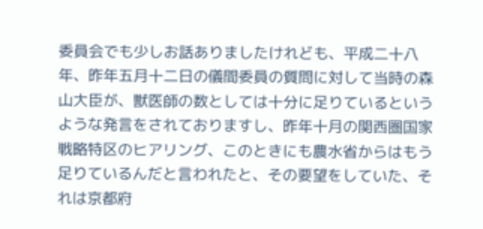委員会でも少しお話ありましたけれども、平成二十八年、昨年五月十二日の儀間委員の質問に対して当時の森山大臣が、獣医師の数としては十分に足りているというような発言をされておりますし、昨年十月の関西圏国家戦略特区のヒアリング、このときにも農水省からはもう足りているんだと言われたと、その要望をしていた、それは京都府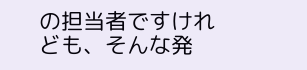の担当者ですけれども、そんな発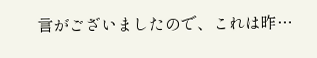言がございましたので、これは昨…